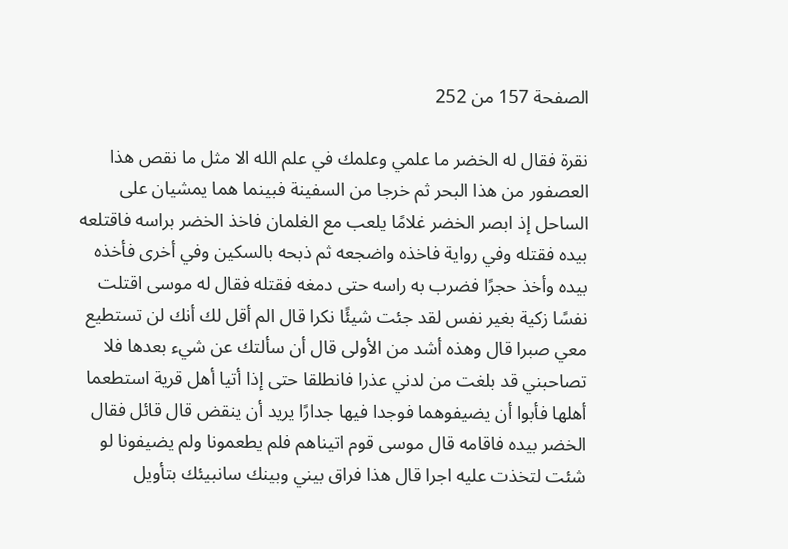الصفحة 157 من 252

نقرة فقال له الخضر ما علمي وعلمك في علم الله الا مثل ما نقص هذا العصفور من هذا البحر ثم خرجا من السفينة فبينما هما يمشيان على الساحل إذ ابصر الخضر غلامًا يلعب مع الغلمان فاخذ الخضر براسه فاقتلعه بيده فقتله وفي رواية فاخذه واضجعه ثم ذبحه بالسكين وفي أخرى فأخذه بيده وأخذ حجرًا فضرب به راسه حتى دمغه فقتله فقال له موسى اقتلت نفسًا زكية بغير نفس لقد جئت شيئًا نكرا قال الم أقل لك أنك لن تستطيع معي صبرا قال وهذه أشد من الأولى قال أن سألتك عن شيء بعدها فلا تصاحبني قد بلغت من لدني عذرا فانطلقا حتى إذا أتيا أهل قرية استطعما أهلها فأبوا أن يضيفوهما فوجدا فيها جدارًا يريد أن ينقض قال قائل فقال الخضر بيده فاقامه قال موسى قوم اتيناهم فلم يطعمونا ولم يضيفونا لو شئت لتخذت عليه اجرا قال هذا فراق بيني وبينك سانبيئك بتأويل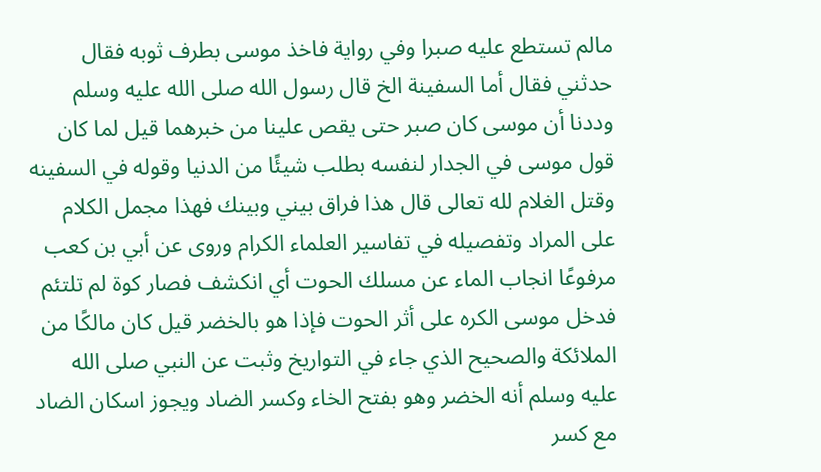مالم تستطع عليه صبرا وفي رواية فاخذ موسى بطرف ثوبه فقال حدثني فقال أما السفينة الخ قال رسول الله صلى الله عليه وسلم وددنا أن موسى كان صبر حتى يقص علينا من خبرهما قيل لما كان قول موسى في الجدار لنفسه بطلب شيئًا من الدنيا وقوله في السفينه وقتل الغلام لله تعالى قال هذا فراق بيني وبينك فهذا مجمل الكلام على المراد وتفصيله في تفاسير العلماء الكرام وروى عن أبي بن كعب مرفوعًا انجاب الماء عن مسلك الحوت أي انكشف فصار كوة لم تلتئم فدخل موسى الكره على أثر الحوت فإذا هو بالخضر قيل كان مالكًا من الملائكة والصحيح الذي جاء في التواريخ وثبت عن النبي صلى الله عليه وسلم أنه الخضر وهو بفتح الخاء وكسر الضاد ويجوز اسكان الضاد مع كسر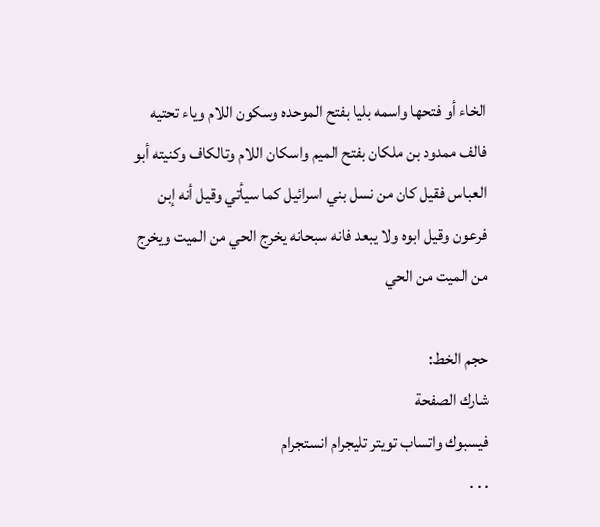الخاء أو فتحها واسمه بليا بفتح الموحده وسكون اللام وياء تحتيه فالف ممدود بن ملكان بفتح الميم واسكان اللام وتالكاف وكنيته أبو العباس فقيل كان من نسل بني اسرائيل كما سيأتي وقيل أنه إبن فرعون وقيل ابوه ولا يبعد فانه سبحانه يخرج الحي من الميت ويخرج من الميت من الحي

حجم الخط:
شارك الصفحة
فيسبوك واتساب تويتر تليجرام انستجرام
. . .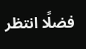فضلًا انتظر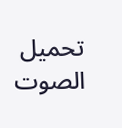تحميل الصوت